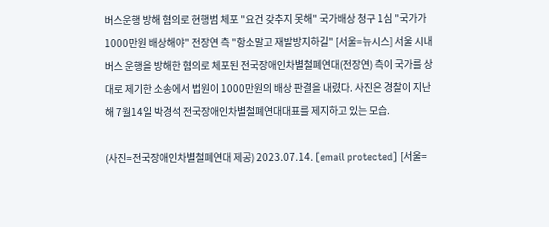버스운행 방해 혐의로 현행범 체포 "요건 갖추지 못해" 국가배상 청구 1심 "국가가 1000만원 배상해야" 전장연 측 "항소말고 재발방지하길" [서울=뉴시스] 서울 시내 버스 운행을 방해한 혐의로 체포된 전국장애인차별철폐연대(전장연) 측이 국가를 상대로 제기한 소송에서 법원이 1000만원의 배상 판결을 내렸다. 사진은 경찰이 지난해 7월14일 박경석 전국장애인차별철폐연대대표를 제지하고 있는 모습.

(사진=전국장애인차별철폐연대 제공) 2023.07.14. [email protected] [서울=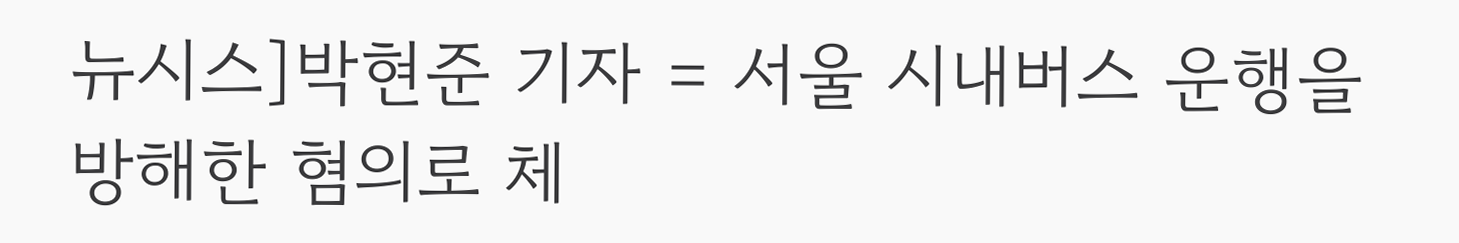뉴시스]박현준 기자 = 서울 시내버스 운행을 방해한 혐의로 체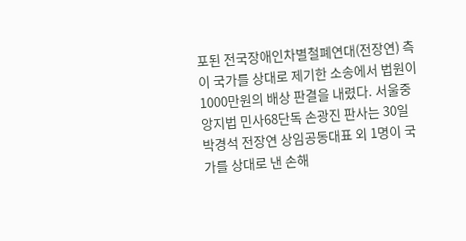포된 전국장애인차별철폐연대(전장연) 측이 국가를 상대로 제기한 소송에서 법원이 1000만원의 배상 판결을 내렸다. 서울중앙지법 민사68단독 손광진 판사는 30일 박경석 전장연 상임공동대표 외 1명이 국가를 상대로 낸 손해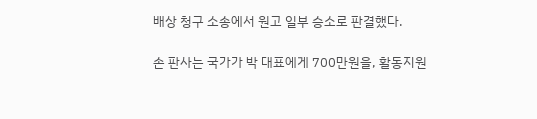배상 청구 소송에서 원고 일부 승소로 판결했다.

손 판사는 국가가 박 대표에게 700만원을, 활동지원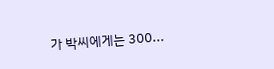가 박씨에게는 300...